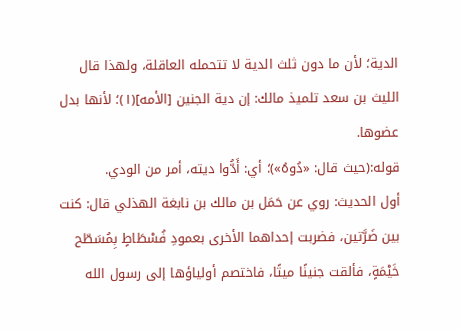الدية؛ لأن ما دون ثلث الدية لا تتحمله العاقلة، ولهذا قال الليث بن سعد تلميذ مالك: إن دية الجنين [الأمه](١)؛ لأنها بدل عضوها.
قوله:(حيث قال: «دُوهُ»)؛ أي: أَدُّوا ديته، أمر من الودي.
أول الحديث: روي عن حَمَل بن مالك بن نابغة الهذلي قال: كنت بين ضَرَّتين، فضربت إحداهما الأخرى بعمودِ فُسْطَاطٍ بِمُسَطّح خَيْمَةٍ، فألقت جنينًا ميتًا، فاختصم أولياؤها إلى رسول الله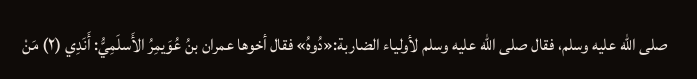صلى الله عليه وسلم، فقال صلى الله عليه وسلم لأولياء الضاربة:«دُوهُ» فقال أخوها عمران بنُ عُوَيمِرُ الأَسلَمِيُّ: أَنَدِي (٢) مَنْ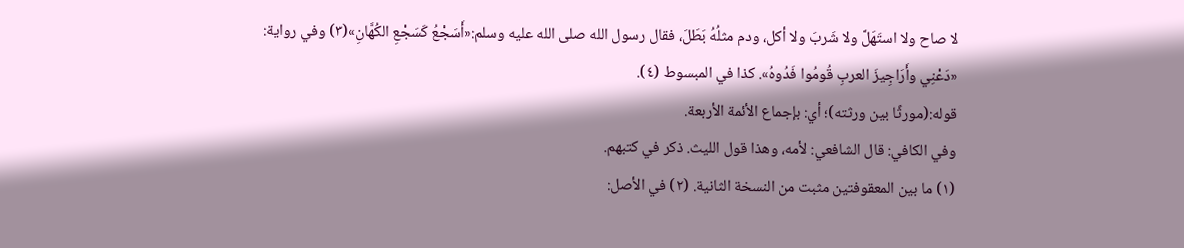لا صاح ولا استَهَلَّ ولا شَربَ ولا أكل، ودم مثلُهُ بَطَلَ، فقال رسول الله صلى الله عليه وسلم:«أَسَجْعُ كَسَجْعِ الكُهَّانِ»(٣) وفي رواية: «دَعْنِي وأَرَاجِيزَ العربِ قُومُوا فَدُوهُ». كذا في المبسوط (٤).
قوله:(مورثًا بين ورثته)؛ أي: بإجماع الأئمة الأربعة.
وفي الكافي: قال الشافعي: لأمه، وهذا قول الليث. ذكر في كتبهم.
(١) ما بين المعقوفتين مثبت من النسخة الثانية. (٢) في الأصل: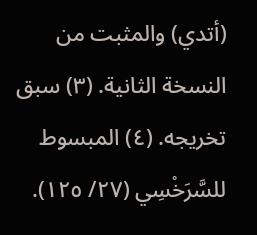(أتدي) والمثبت من النسخة الثانية. (٣) سبق تخريجه. (٤) المبسوط للسَّرَخْسِي (٢٧/ ١٢٥).